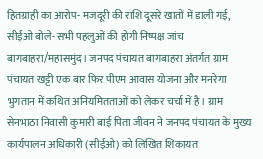हितग्राही का आरोप- मजदूरी की राशि दूसरे खातों में डाली गई, सीईओ बोले- सभी पहलुओं की होगी निष्पक्ष जांच
बागबाहरा/महासमुंद। जनपद पंचायत बागबाहरा अंतर्गत ग्राम पंचायत खट्टी एक बार फिर पीएम आवास योजना और मनरेगा भुगतान में कथित अनियमितताओं को लेकर चर्चा में है। ग्राम सेनभाठा निवासी कुमारी बाई पिता जीवन ने जनपद पंचायत के मुख्य कार्यपालन अधिकारी (सीईओ) को लिखित शिकायत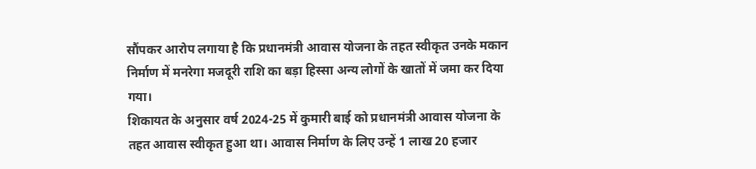सौंपकर आरोप लगाया है कि प्रधानमंत्री आवास योजना के तहत स्वीकृत उनके मकान निर्माण में मनरेगा मजदूरी राशि का बड़ा हिस्सा अन्य लोगों के खातों में जमा कर दिया गया।
शिकायत के अनुसार वर्ष 2024-25 में कुमारी बाई को प्रधानमंत्री आवास योजना के तहत आवास स्वीकृत हुआ था। आवास निर्माण के लिए उन्हें 1 लाख 20 हजार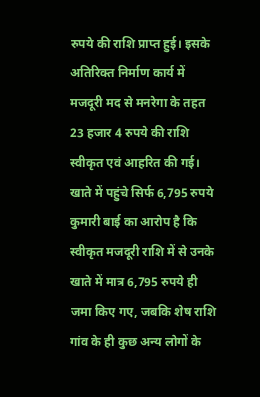रुपये की राशि प्राप्त हुई। इसके अतिरिक्त निर्माण कार्य में मजदूरी मद से मनरेगा के तहत 23 हजार 4 रुपये की राशि स्वीकृत एवं आहरित की गई।
खाते में पहुंचे सिर्फ 6,795 रुपये
कुमारी बाई का आरोप है कि स्वीकृत मजदूरी राशि में से उनके खाते में मात्र 6,795 रुपये ही जमा किए गए, जबकि शेष राशि गांव के ही कुछ अन्य लोगों के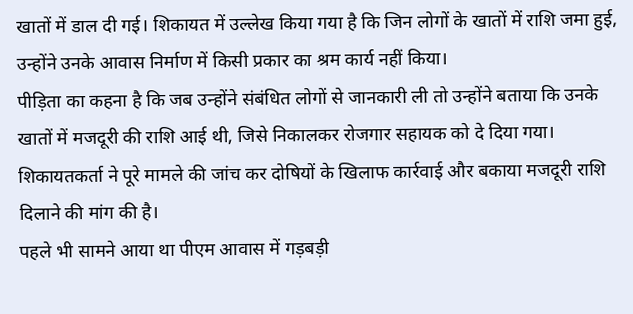खातों में डाल दी गई। शिकायत में उल्लेख किया गया है कि जिन लोगों के खातों में राशि जमा हुई, उन्होंने उनके आवास निर्माण में किसी प्रकार का श्रम कार्य नहीं किया।
पीड़िता का कहना है कि जब उन्होंने संबंधित लोगों से जानकारी ली तो उन्होंने बताया कि उनके खातों में मजदूरी की राशि आई थी, जिसे निकालकर रोजगार सहायक को दे दिया गया। शिकायतकर्ता ने पूरे मामले की जांच कर दोषियों के खिलाफ कार्रवाई और बकाया मजदूरी राशि दिलाने की मांग की है।
पहले भी सामने आया था पीएम आवास में गड़बड़ी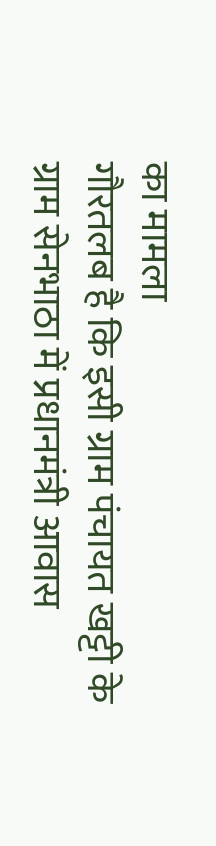का मामला
गौरतलब है कि इसी ग्राम पंचायत खट्टी के ग्राम सेनभाठा में प्रधानमंत्री आवास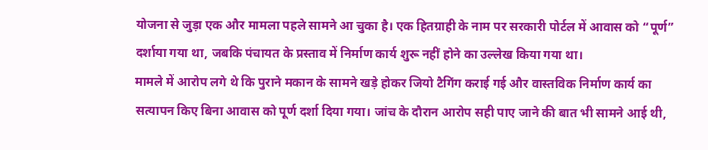योजना से जुड़ा एक और मामला पहले सामने आ चुका है। एक हितग्राही के नाम पर सरकारी पोर्टल में आवास को “पूर्ण” दर्शाया गया था, जबकि पंचायत के प्रस्ताव में निर्माण कार्य शुरू नहीं होने का उल्लेख किया गया था।
मामले में आरोप लगे थे कि पुराने मकान के सामने खड़े होकर जियो टैगिंग कराई गई और वास्तविक निर्माण कार्य का सत्यापन किए बिना आवास को पूर्ण दर्शा दिया गया। जांच के दौरान आरोप सही पाए जाने की बात भी सामने आई थी,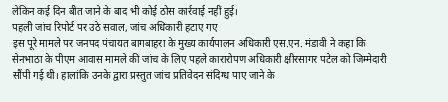लेकिन कई दिन बीत जाने के बाद भी कोई ठोस कार्रवाई नहीं हुई।
पहली जांच रिपोर्ट पर उठे सवाल, जांच अधिकारी हटाए गए
इस पूरे मामले पर जनपद पंचायत बागबाहरा के मुख्य कार्यपालन अधिकारी एस.एन. मंडावी ने कहा कि सेनभाठा के पीएम आवास मामले की जांच के लिए पहले कारारोपण अधिकारी क्षीरसागर पटेल को जिम्मेदारी सौंपी गई थी। हालांकि उनके द्वारा प्रस्तुत जांच प्रतिवेदन संदिग्ध पाए जाने के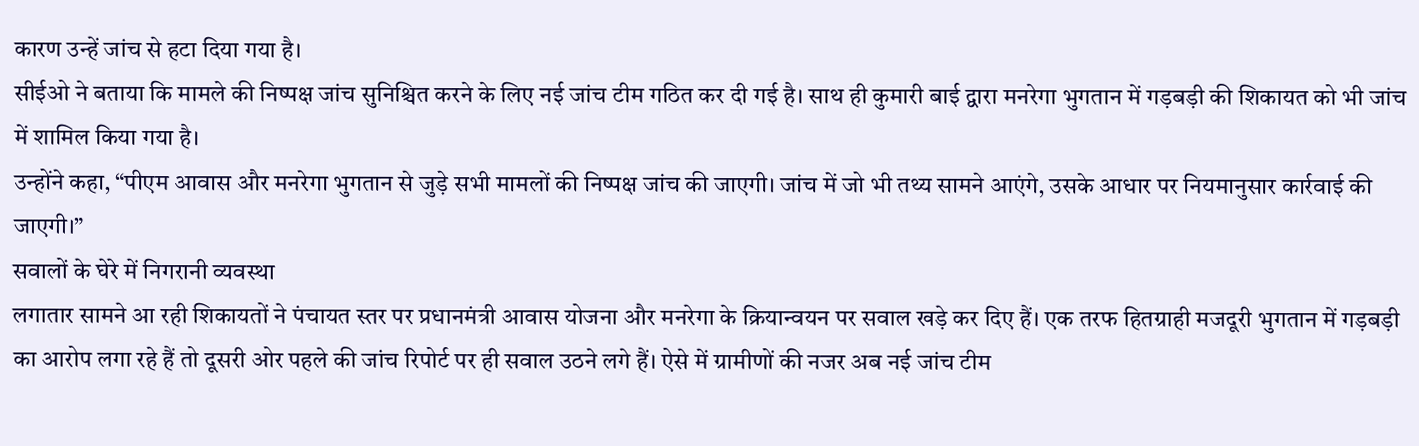कारण उन्हें जांच से हटा दिया गया है।
सीईओ ने बताया कि मामले की निष्पक्ष जांच सुनिश्चित करने के लिए नई जांच टीम गठित कर दी गई है। साथ ही कुमारी बाई द्वारा मनरेगा भुगतान में गड़बड़ी की शिकायत को भी जांच में शामिल किया गया है।
उन्होंने कहा, “पीएम आवास और मनरेगा भुगतान से जुड़े सभी मामलों की निष्पक्ष जांच की जाएगी। जांच में जो भी तथ्य सामने आएंगे, उसके आधार पर नियमानुसार कार्रवाई की जाएगी।”
सवालों के घेरे में निगरानी व्यवस्था
लगातार सामने आ रही शिकायतों ने पंचायत स्तर पर प्रधानमंत्री आवास योजना और मनरेगा के क्रियान्वयन पर सवाल खड़े कर दिए हैं। एक तरफ हितग्राही मजदूरी भुगतान में गड़बड़ी का आरोप लगा रहे हैं तो दूसरी ओर पहले की जांच रिपोर्ट पर ही सवाल उठने लगे हैं। ऐसे में ग्रामीणों की नजर अब नई जांच टीम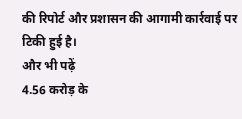की रिपोर्ट और प्रशासन की आगामी कार्रवाई पर टिकी हुई है।
और भी पढ़ें
4.56 करोड़ के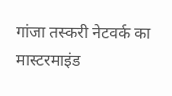गांजा तस्करी नेटवर्क का मास्टरमाइंड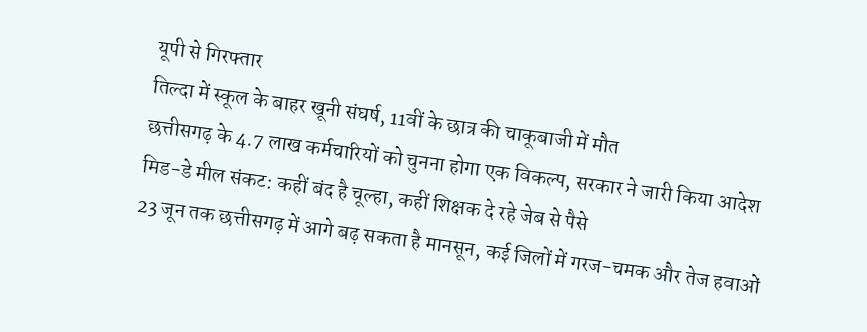यूपी से गिरफ्तार
तिल्दा में स्कूल के बाहर खूनी संघर्ष, 11वीं के छात्र की चाकूबाजी में मौत
छत्तीसगढ़ के 4.7 लाख कर्मचारियों को चुनना होगा एक विकल्प, सरकार ने जारी किया आदेश
मिड-डे मील संकट: कहीं बंद है चूल्हा, कहीं शिक्षक दे रहे जेब से पैसे
23 जून तक छत्तीसगढ़ में आगे बढ़ सकता है मानसून, कई जिलों में गरज-चमक और तेज हवाओं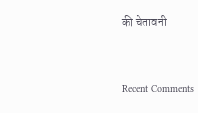की चेतावनी


Recent Comments